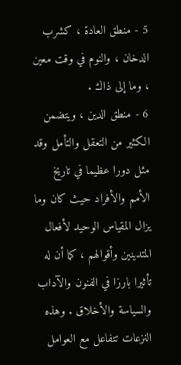5 - منطق العادة ، كشرب الدخان ، والنوم في وقت معين ، وما إلى ذاك .
6 - منطق الدين ، ويتضمن الكثير من التعقل والتأمل وقد مثل دورا عظيما في تاريخ الأمم والأفراد حيث كان وما يزال المقياس الوحيد لأفعال المتدينين وأقوالهم ، كما أن له تأثيرا بارزا في الفنون والآداب والسياسة والأخلاق . وهذه النزعات تتفاعل مع العوامل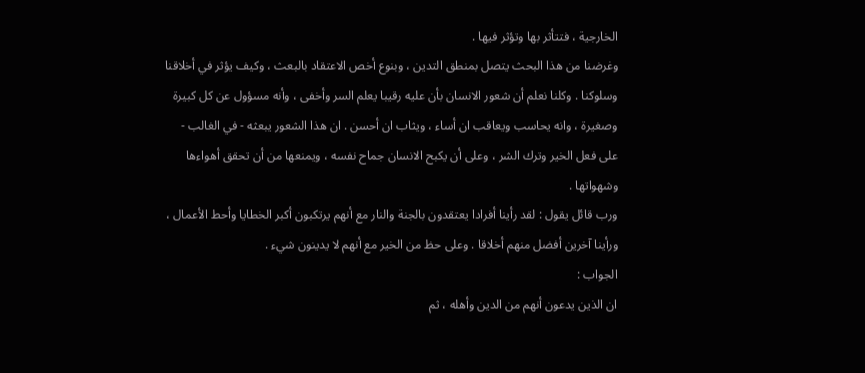الخارجية ، فتتأثر بها وتؤثر فيها .
وغرضنا من هذا البحث يتصل بمنطق التدين ، وبنوع أخص الاعتقاد بالبعث ، وكيف يؤثر في أخلاقنا وسلوكنا . وكلنا نعلم أن شعور الانسان بأن عليه رقيبا يعلم السر وأخفى ، وأنه مسؤول عن كل كبيرة وصغيرة ، وانه يحاسب ويعاقب ان أساء ، ويثاب ان أحسن . ان هذا الشعور يبعثه - في الغالب - على فعل الخير وترك الشر ، وعلى أن يكبح الانسان جماح نفسه ، ويمنعها من أن تحقق أهواءها وشهواتها .
ورب قائل يقول : لقد رأينا أفرادا يعتقدون بالجنة والنار مع أنهم يرتكبون أكبر الخطايا وأحط الأعمال ، ورأينا آخرين أفضل منهم أخلاقا . وعلى حظ من الخير مع أنهم لا يدينون شيء .
الجواب :
ان الذين يدعون أنهم من الدين وأهله ، ثم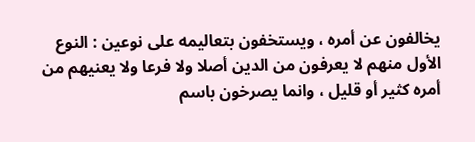يخالفون عن أمره ، ويستخفون بتعاليمه على نوعين : النوع الأول منهم لا يعرفون من الدين أصلا ولا فرعا ولا يعنيهم من أمره كثير أو قليل ، وانما يصرخون باسم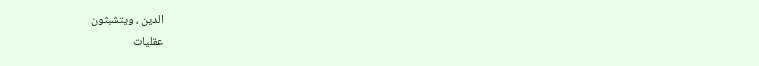الدين ، ويتشبثون
عقليات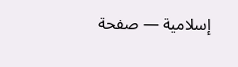إسلامية — صفحة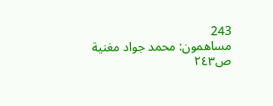243
مساهمون: محمد جواد مغنية
ص٢٤٣